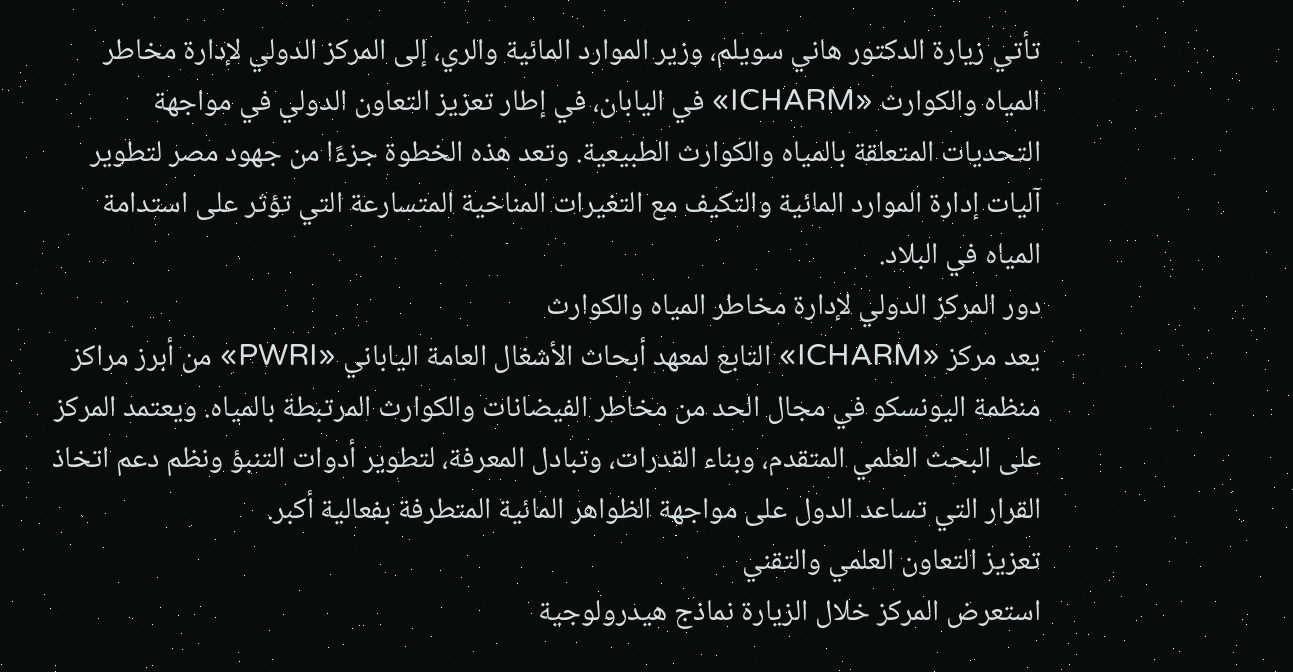تأتي زيارة الدكتور هاني سويلم، وزير الموارد المائية والري، إلى المركز الدولي لإدارة مخاطر المياه والكوارث «ICHARM» في اليابان، في إطار تعزيز التعاون الدولي في مواجهة التحديات المتعلقة بالمياه والكوارث الطبيعية. وتعد هذه الخطوة جزءًا من جهود مصر لتطوير آليات إدارة الموارد المائية والتكيف مع التغيرات المناخية المتسارعة التي تؤثر على استدامة المياه في البلاد.
دور المركز الدولي لإدارة مخاطر المياه والكوارث
يعد مركز «ICHARM» التابع لمعهد أبحاث الأشغال العامة الياباني «PWRI» من أبرز مراكز منظمة اليونسكو في مجال الحد من مخاطر الفيضانات والكوارث المرتبطة بالمياه. ويعتمد المركز على البحث العلمي المتقدم، وبناء القدرات، وتبادل المعرفة، لتطوير أدوات التنبؤ ونظم دعم اتخاذ القرار التي تساعد الدول على مواجهة الظواهر المائية المتطرفة بفعالية أكبر.
تعزيز التعاون العلمي والتقني
استعرض المركز خلال الزيارة نماذج هيدرولوجية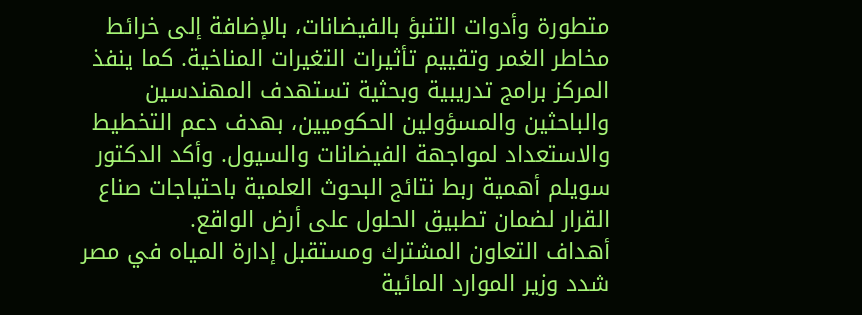متطورة وأدوات التنبؤ بالفيضانات، بالإضافة إلى خرائط مخاطر الغمر وتقييم تأثيرات التغيرات المناخية. كما ينفذ المركز برامج تدريبية وبحثية تستهدف المهندسين والباحثين والمسؤولين الحكوميين، بهدف دعم التخطيط والاستعداد لمواجهة الفيضانات والسيول. وأكد الدكتور سويلم أهمية ربط نتائج البحوث العلمية باحتياجات صناع القرار لضمان تطبيق الحلول على أرض الواقع.
أهداف التعاون المشترك ومستقبل إدارة المياه في مصر
شدد وزير الموارد المائية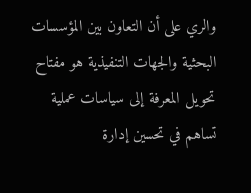والري على أن التعاون بين المؤسسات البحثية والجهات التنفيذية هو مفتاح تحويل المعرفة إلى سياسات عملية تساهم في تحسين إدارة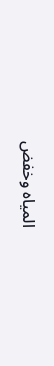المياه وخفض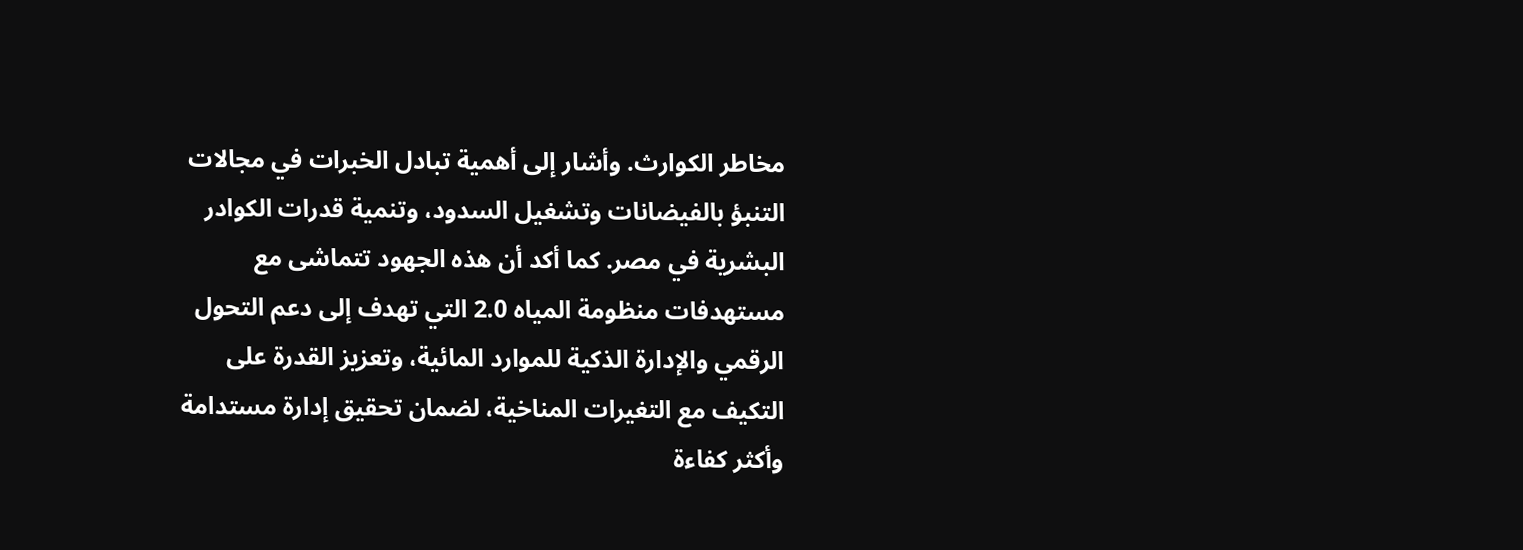مخاطر الكوارث. وأشار إلى أهمية تبادل الخبرات في مجالات التنبؤ بالفيضانات وتشغيل السدود، وتنمية قدرات الكوادر البشرية في مصر. كما أكد أن هذه الجهود تتماشى مع مستهدفات منظومة المياه 2.0 التي تهدف إلى دعم التحول الرقمي والإدارة الذكية للموارد المائية، وتعزيز القدرة على التكيف مع التغيرات المناخية، لضمان تحقيق إدارة مستدامة وأكثر كفاءة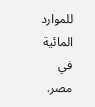للموارد المائية في مصر.